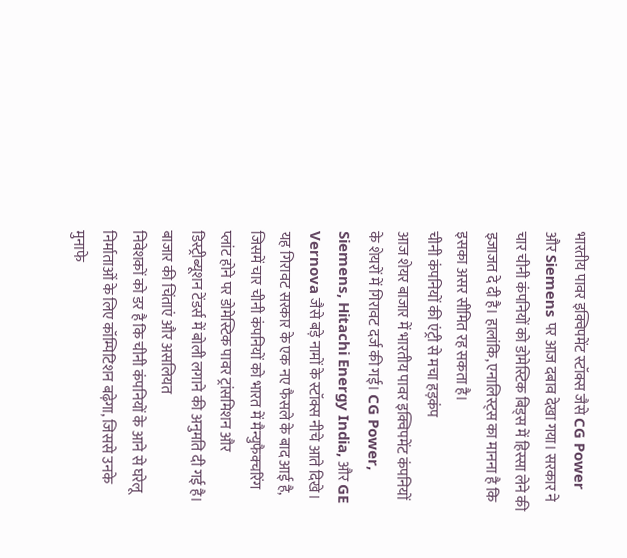भारतीय पावर इक्विपमेंट स्टॉक्स जैसे CG Power और Siemens पर आज दबाव देखा गया। सरकार ने चार चीनी कंपनियों को डोमेस्टिक बिड्स में हिस्सा लेने की इजाजत दे दी है। हालांकि, एनालिस्ट्स का मानना है कि इसका असर सीमित रह सकता है।
चीनी कंपनियों की एंट्री से मचा हड़कंप
आज शेयर बाजार में भारतीय पावर इक्विपमेंट कंपनियों के शेयरों में गिरावट दर्ज की गई। CG Power, Siemens, Hitachi Energy India, और GE Vernova जैसे बड़े नामों के स्टॉक्स नीचे आते दिखे। यह गिरावट सरकार के एक नए फैसले के बाद आई है, जिसमें चार चीनी कंपनियों को भारत में मैन्युफैक्चरिंग प्लांट होने पर डोमेस्टिक पावर ट्रांसमिशन और डिस्ट्रीब्यूशन टेंडर्स में बोली लगाने की अनुमति दी गई है।
बाजार की चिंताएं और असलियत
निवेशकों को डर है कि चीनी कंपनियों के आने से घरेलू निर्माताओं के लिए कॉम्पिटिशन बढ़ेगा, जिससे उनके मुनाफे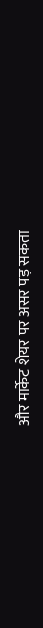और मार्केट शेयर पर असर पड़ सकता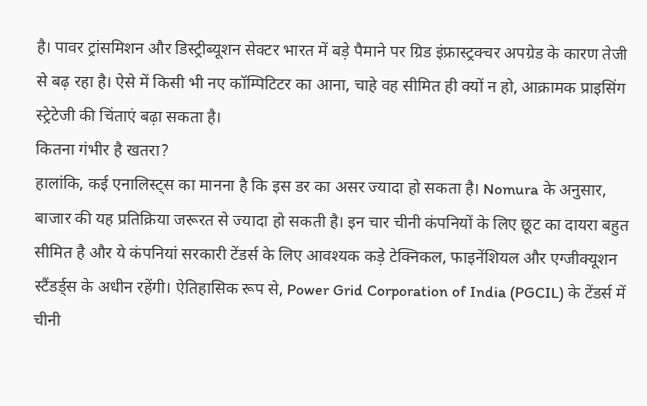है। पावर ट्रांसमिशन और डिस्ट्रीब्यूशन सेक्टर भारत में बड़े पैमाने पर ग्रिड इंफ्रास्ट्रक्चर अपग्रेड के कारण तेजी से बढ़ रहा है। ऐसे में किसी भी नए कॉम्पिटिटर का आना, चाहे वह सीमित ही क्यों न हो, आक्रामक प्राइसिंग स्ट्रेटेजी की चिंताएं बढ़ा सकता है।
कितना गंभीर है खतरा?
हालांकि, कई एनालिस्ट्स का मानना है कि इस डर का असर ज्यादा हो सकता है। Nomura के अनुसार, बाजार की यह प्रतिक्रिया जरूरत से ज्यादा हो सकती है। इन चार चीनी कंपनियों के लिए छूट का दायरा बहुत सीमित है और ये कंपनियां सरकारी टेंडर्स के लिए आवश्यक कड़े टेक्निकल, फाइनेंशियल और एग्जीक्यूशन स्टैंडर्ड्स के अधीन रहेंगी। ऐतिहासिक रूप से, Power Grid Corporation of India (PGCIL) के टेंडर्स में चीनी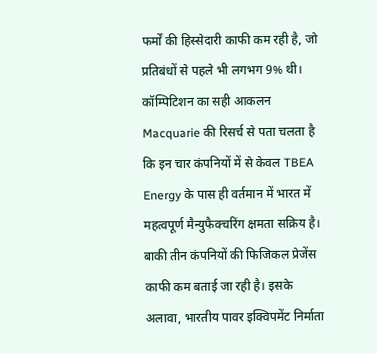फर्मों की हिस्सेदारी काफी कम रही है, जो प्रतिबंधों से पहले भी लगभग 9% थी।
कॉम्पिटिशन का सही आकलन
Macquarie की रिसर्च से पता चलता है कि इन चार कंपनियों में से केवल TBEA Energy के पास ही वर्तमान में भारत में महत्वपूर्ण मैन्युफैक्चरिंग क्षमता सक्रिय है। बाकी तीन कंपनियों की फिजिकल प्रेजेंस काफी कम बताई जा रही है। इसके अलावा, भारतीय पावर इक्विपमेंट निर्माता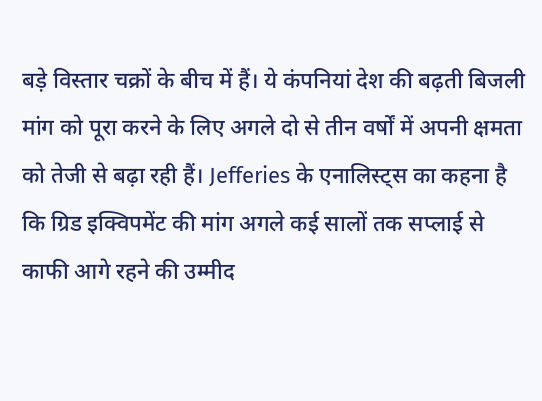बड़े विस्तार चक्रों के बीच में हैं। ये कंपनियां देश की बढ़ती बिजली मांग को पूरा करने के लिए अगले दो से तीन वर्षों में अपनी क्षमता को तेजी से बढ़ा रही हैं। Jefferies के एनालिस्ट्स का कहना है कि ग्रिड इक्विपमेंट की मांग अगले कई सालों तक सप्लाई से काफी आगे रहने की उम्मीद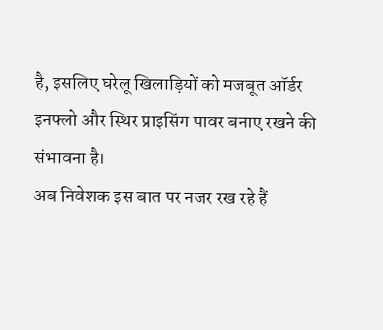है, इसलिए घरेलू खिलाड़ियों को मजबूत ऑर्डर इनफ्लो और स्थिर प्राइसिंग पावर बनाए रखने की संभावना है।
अब निवेशक इस बात पर नजर रख रहे हैं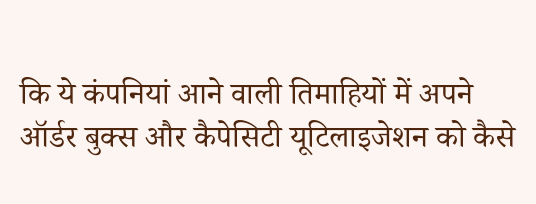कि ये कंपनियां आने वाली तिमाहियों में अपने ऑर्डर बुक्स और कैपेसिटी यूटिलाइजेशन को कैसे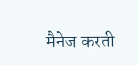मैनेज करती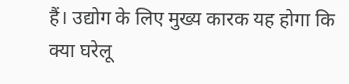हैं। उद्योग के लिए मुख्य कारक यह होगा कि क्या घरेलू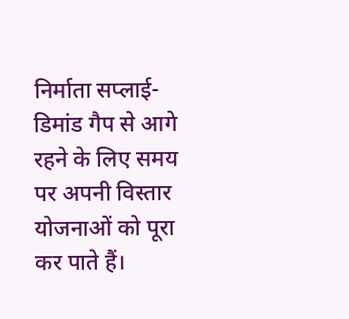निर्माता सप्लाई-डिमांड गैप से आगे रहने के लिए समय पर अपनी विस्तार योजनाओं को पूरा कर पाते हैं।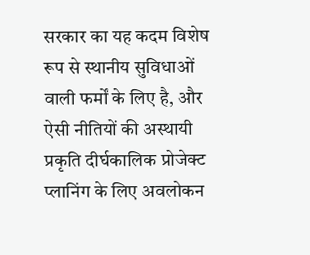सरकार का यह कदम विशेष रूप से स्थानीय सुविधाओं वाली फर्मों के लिए है, और ऐसी नीतियों की अस्थायी प्रकृति दीर्घकालिक प्रोजेक्ट प्लानिंग के लिए अवलोकन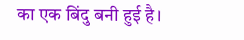का एक बिंदु बनी हुई है।